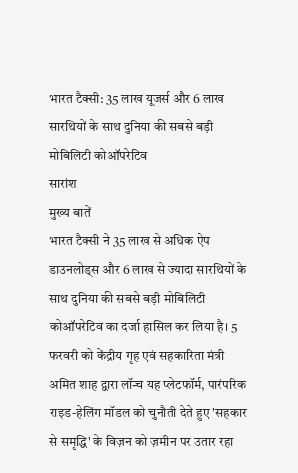भारत टैक्सी: 35 लाख यूजर्स और 6 लाख सारथियों के साथ दुनिया की सबसे बड़ी मोबिलिटी कोऑपरेटिव
सारांश
मुख्य बातें
भारत टैक्सी ने 35 लाख से अधिक ऐप डाउनलोड्स और 6 लाख से ज्यादा सारथियों के साथ दुनिया की सबसे बड़ी मोबिलिटी कोऑपरेटिव का दर्जा हासिल कर लिया है। 5 फरवरी को केंद्रीय गृह एवं सहकारिता मंत्री अमित शाह द्वारा लॉन्च यह प्लेटफॉर्म, पारंपरिक राइड-हेलिंग मॉडल को चुनौती देते हुए 'सहकार से समृद्धि' के विज़न को ज़मीन पर उतार रहा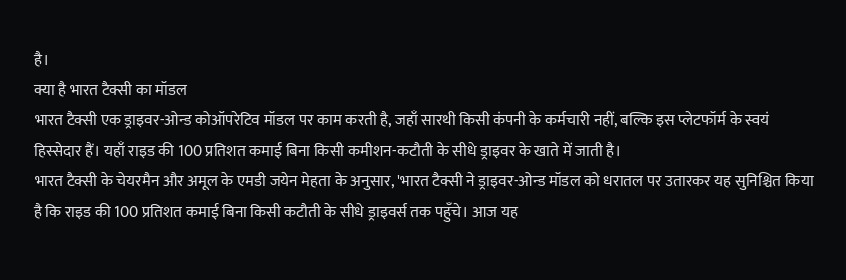है।
क्या है भारत टैक्सी का मॉडल
भारत टैक्सी एक ड्राइवर-ओन्ड कोऑपरेटिव मॉडल पर काम करती है, जहाँ सारथी किसी कंपनी के कर्मचारी नहीं, बल्कि इस प्लेटफॉर्म के स्वयं हिस्सेदार हैं। यहाँ राइड की 100 प्रतिशत कमाई बिना किसी कमीशन-कटौती के सीधे ड्राइवर के खाते में जाती है।
भारत टैक्सी के चेयरमैन और अमूल के एमडी जयेन मेहता के अनुसार, 'भारत टैक्सी ने ड्राइवर-ओन्ड मॉडल को धरातल पर उतारकर यह सुनिश्चित किया है कि राइड की 100 प्रतिशत कमाई बिना किसी कटौती के सीधे ड्राइवर्स तक पहुँचे। आज यह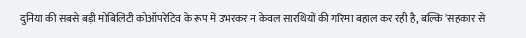दुनिया की सबसे बड़ी मोबिलिटी कोऑपरेटिव के रूप में उभरकर न केवल सारथियों की गरिमा बहाल कर रही है, बल्कि 'सहकार से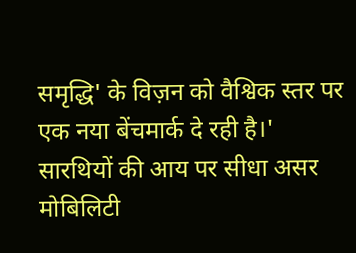समृद्धि' के विज़न को वैश्विक स्तर पर एक नया बेंचमार्क दे रही है।'
सारथियों की आय पर सीधा असर
मोबिलिटी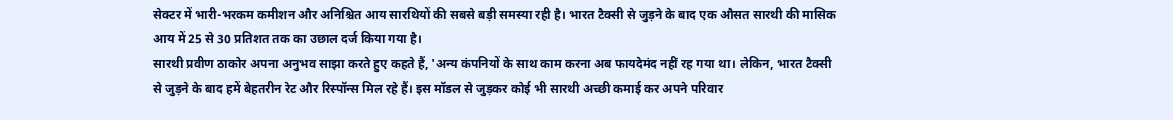सेक्टर में भारी-भरकम कमीशन और अनिश्चित आय सारथियों की सबसे बड़ी समस्या रही है। भारत टैक्सी से जुड़ने के बाद एक औसत सारथी की मासिक आय में 25 से 30 प्रतिशत तक का उछाल दर्ज किया गया है।
सारथी प्रवीण ठाकोर अपना अनुभव साझा करते हुए कहते हैं, 'अन्य कंपनियों के साथ काम करना अब फायदेमंद नहीं रह गया था। लेकिन, भारत टैक्सी से जुड़ने के बाद हमें बेहतरीन रेट और रिस्पॉन्स मिल रहे हैं। इस मॉडल से जुड़कर कोई भी सारथी अच्छी कमाई कर अपने परिवार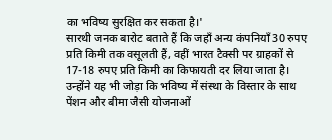का भविष्य सुरक्षित कर सकता है।'
सारथी जनक बारोट बताते हैं कि जहाँ अन्य कंपनियाँ 30 रुपए प्रति किमी तक वसूलती हैं, वहीं भारत टैक्सी पर ग्राहकों से 17-18 रुपए प्रति किमी का किफायती दर लिया जाता है। उन्होंने यह भी जोड़ा कि भविष्य में संस्था के विस्तार के साथ पेंशन और बीमा जैसी योजनाओं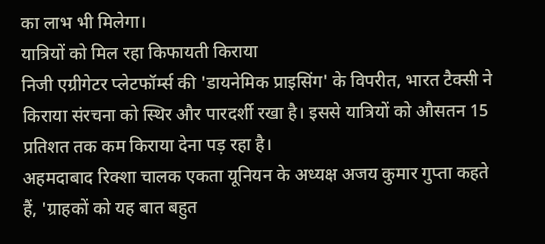का लाभ भी मिलेगा।
यात्रियों को मिल रहा किफायती किराया
निजी एग्रीगेटर प्लेटफॉर्म्स की 'डायनेमिक प्राइसिंग' के विपरीत, भारत टैक्सी ने किराया संरचना को स्थिर और पारदर्शी रखा है। इससे यात्रियों को औसतन 15 प्रतिशत तक कम किराया देना पड़ रहा है।
अहमदाबाद रिक्शा चालक एकता यूनियन के अध्यक्ष अजय कुमार गुप्ता कहते हैं, 'ग्राहकों को यह बात बहुत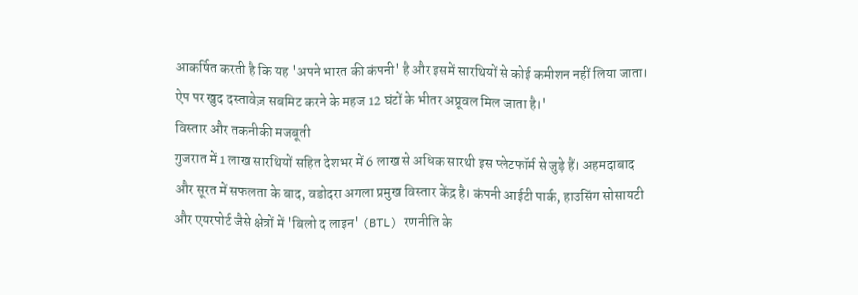आकर्षित करती है कि यह 'अपने भारत की कंपनी' है और इसमें सारथियों से कोई कमीशन नहीं लिया जाता। ऐप पर खुद दस्तावेज़ सबमिट करने के महज 12 घंटों के भीतर अप्रूवल मिल जाता है।'
विस्तार और तकनीकी मजबूती
गुजरात में 1 लाख सारथियों सहित देशभर में 6 लाख से अधिक सारथी इस प्लेटफॉर्म से जुड़े हैं। अहमदाबाद और सूरत में सफलता के बाद, वडोदरा अगला प्रमुख विस्तार केंद्र है। कंपनी आईटी पार्क, हाउसिंग सोसायटी और एयरपोर्ट जैसे क्षेत्रों में 'बिलो द लाइन' (BTL) रणनीति के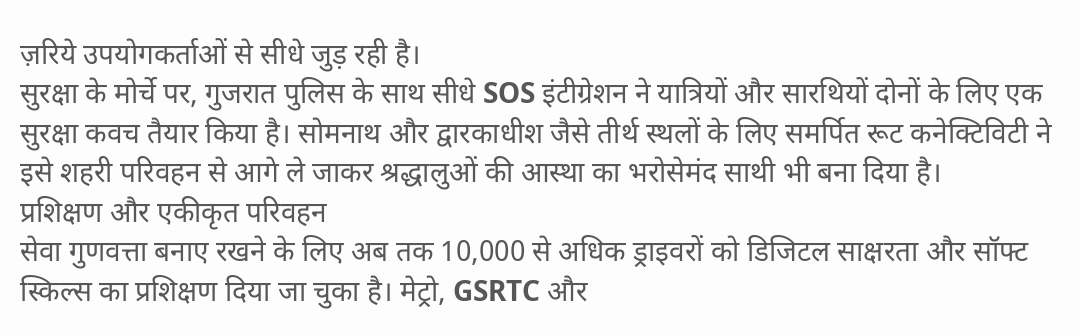ज़रिये उपयोगकर्ताओं से सीधे जुड़ रही है।
सुरक्षा के मोर्चे पर, गुजरात पुलिस के साथ सीधे SOS इंटीग्रेशन ने यात्रियों और सारथियों दोनों के लिए एक सुरक्षा कवच तैयार किया है। सोमनाथ और द्वारकाधीश जैसे तीर्थ स्थलों के लिए समर्पित रूट कनेक्टिविटी ने इसे शहरी परिवहन से आगे ले जाकर श्रद्धालुओं की आस्था का भरोसेमंद साथी भी बना दिया है।
प्रशिक्षण और एकीकृत परिवहन
सेवा गुणवत्ता बनाए रखने के लिए अब तक 10,000 से अधिक ड्राइवरों को डिजिटल साक्षरता और सॉफ्ट स्किल्स का प्रशिक्षण दिया जा चुका है। मेट्रो, GSRTC और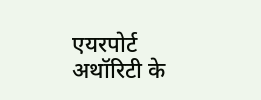एयरपोर्ट अथॉरिटी के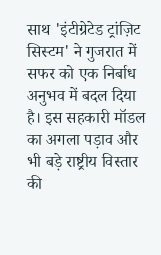साथ 'इंटीग्रेटेड ट्रांज़िट सिस्टम' ने गुजरात में सफर को एक निर्बाध अनुभव में बदल दिया है। इस सहकारी मॉडल का अगला पड़ाव और भी बड़े राष्ट्रीय विस्तार की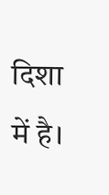दिशा में है।